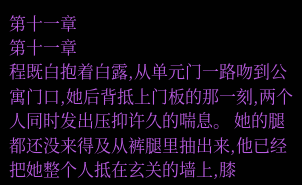第十一章
第十一章
程既白抱着白露,从单元门一路吻到公寓门口,她后背抵上门板的那一刻,两个人同时发出压抑许久的喘息。 她的腿都还没来得及从裤腿里抽出来,他已经把她整个人抵在玄关的墙上,膝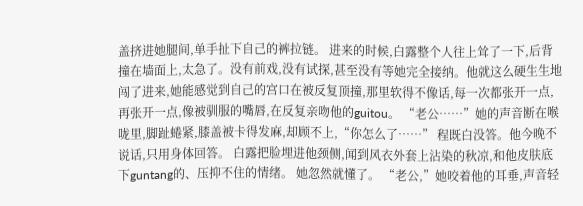盖挤进她腿间,单手扯下自己的裤拉链。 进来的时候,白露整个人往上耸了一下,后背撞在墙面上,太急了。没有前戏,没有试探,甚至没有等她完全接纳。他就这么硬生生地闯了进来,她能感觉到自己的宫口在被反复顶撞,那里软得不像话,每一次都张开一点,再张开一点,像被驯服的嘴唇,在反复亲吻他的guitou。 “老公……”她的声音断在喉咙里,脚趾蜷紧,膝盖被卡得发麻,却顾不上,“你怎么了……” 程既白没答。他今晚不说话,只用身体回答。 白露把脸埋进他颈侧,闻到风衣外套上沾染的秋凉,和他皮肤底下guntang的、压抑不住的情绪。 她忽然就懂了。 “老公,”她咬着他的耳垂,声音轻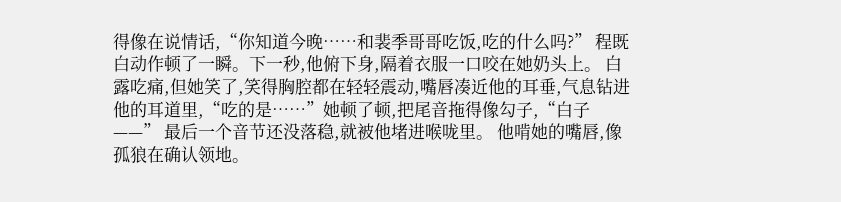得像在说情话,“你知道今晚……和裴季哥哥吃饭,吃的什么吗?” 程既白动作顿了一瞬。下一秒,他俯下身,隔着衣服一口咬在她奶头上。 白露吃痛,但她笑了,笑得胸腔都在轻轻震动,嘴唇凑近他的耳垂,气息钻进他的耳道里,“吃的是……”她顿了顿,把尾音拖得像勾子,“白子——” 最后一个音节还没落稳,就被他堵进喉咙里。 他啃她的嘴唇,像孤狼在确认领地。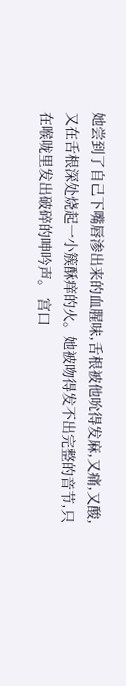她尝到了自己下嘴唇渗出来的血腥味,舌根被他吮得发麻,又痛,又酸,又在舌根深处烧起一小簇酥痒的火。她被吻得发不出完整的音节,只在喉咙里发出破碎的呻吟声。 宫口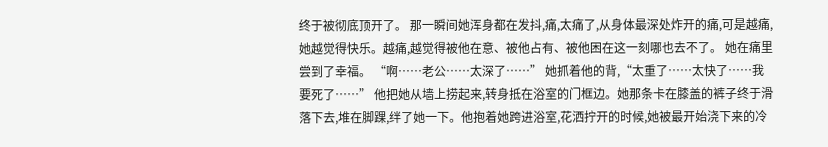终于被彻底顶开了。 那一瞬间她浑身都在发抖,痛,太痛了,从身体最深处炸开的痛,可是越痛,她越觉得快乐。越痛,越觉得被他在意、被他占有、被他困在这一刻哪也去不了。 她在痛里尝到了幸福。 “啊……老公……太深了……” 她抓着他的背,“太重了……太快了……我要死了……” 他把她从墙上捞起来,转身抵在浴室的门框边。她那条卡在膝盖的裤子终于滑落下去,堆在脚踝,绊了她一下。他抱着她跨进浴室,花洒拧开的时候,她被最开始浇下来的冷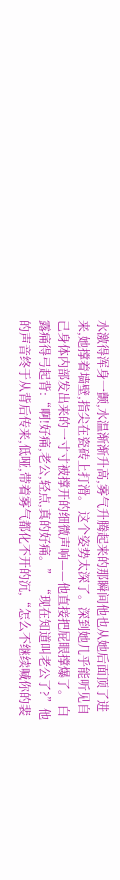水激得浑身一颤,水温渐渐升高,雾气升腾起来的那瞬间他也从她后面顶了进来,她撑着墙壁,指尖在瓷砖上打滑。 这个姿势太深了。深到她几乎能听见自己身体内部发出来的一寸寸被撑开的细微声响——他直接把屁眼撑爆了。 白露痛得弓起背:“啊!好痛,老公,轻点,真的好痛。” “现在知道叫老公了?”他的声音终于从背后传来,低哑,带着雾气都化不开的沉,“怎么不继续喊你的裴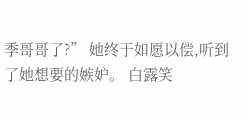季哥哥了?” 她终于如愿以偿,听到了她想要的嫉妒。 白露笑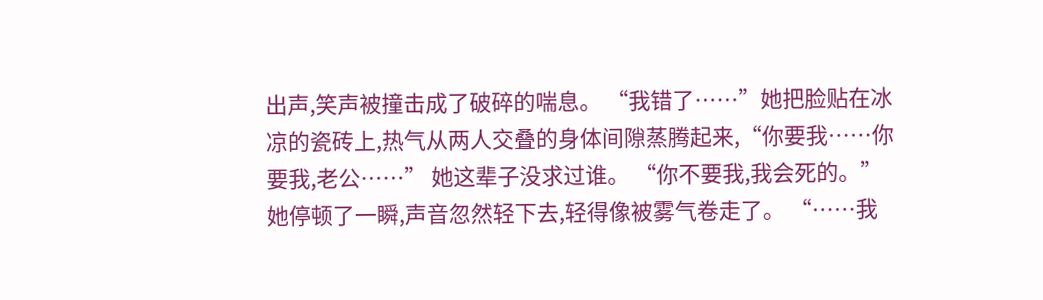出声,笑声被撞击成了破碎的喘息。 “我错了……”她把脸贴在冰凉的瓷砖上,热气从两人交叠的身体间隙蒸腾起来,“你要我……你要我,老公……” 她这辈子没求过谁。 “你不要我,我会死的。” 她停顿了一瞬,声音忽然轻下去,轻得像被雾气卷走了。 “……我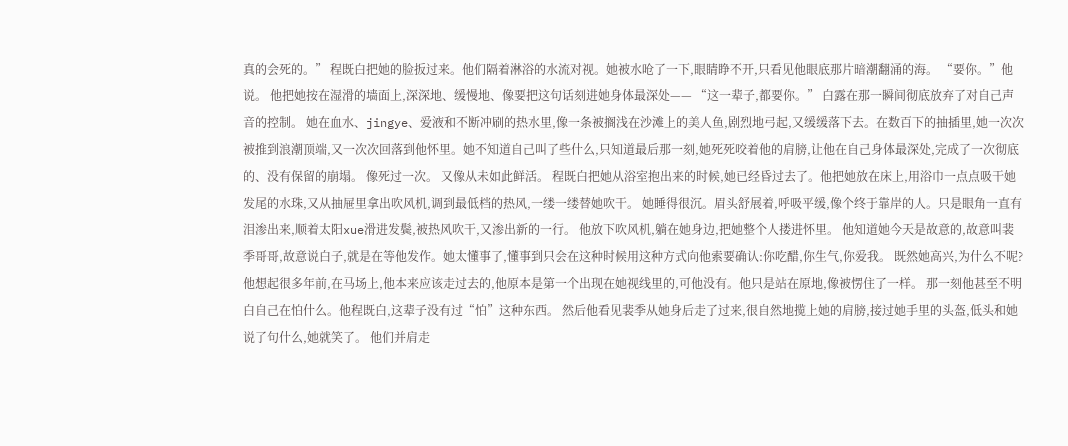真的会死的。” 程既白把她的脸扳过来。他们隔着淋浴的水流对视。她被水呛了一下,眼睛睁不开,只看见他眼底那片暗潮翻涌的海。 “要你。”他说。 他把她按在湿滑的墙面上,深深地、缓慢地、像要把这句话刻进她身体最深处—— “这一辈子,都要你。” 白露在那一瞬间彻底放弃了对自己声音的控制。 她在血水、jingye、爱液和不断冲刷的热水里,像一条被搁浅在沙滩上的美人鱼,剧烈地弓起,又缓缓落下去。在数百下的抽插里,她一次次被推到浪潮顶端,又一次次回落到他怀里。她不知道自己叫了些什么,只知道最后那一刻,她死死咬着他的肩膀,让他在自己身体最深处,完成了一次彻底的、没有保留的崩塌。 像死过一次。 又像从未如此鲜活。 程既白把她从浴室抱出来的时候,她已经昏过去了。他把她放在床上,用浴巾一点点吸干她发尾的水珠,又从抽屉里拿出吹风机,调到最低档的热风,一缕一缕替她吹干。 她睡得很沉。眉头舒展着,呼吸平缓,像个终于靠岸的人。只是眼角一直有泪渗出来,顺着太阳xue滑进发鬓,被热风吹干,又渗出新的一行。 他放下吹风机,躺在她身边,把她整个人搂进怀里。 他知道她今天是故意的,故意叫裴季哥哥,故意说白子,就是在等他发作。她太懂事了,懂事到只会在这种时候用这种方式向他索要确认:你吃醋,你生气,你爱我。 既然她高兴,为什么不呢? 他想起很多年前,在马场上,他本来应该走过去的,他原本是第一个出现在她视线里的,可他没有。他只是站在原地,像被愣住了一样。 那一刻他甚至不明白自己在怕什么。他程既白,这辈子没有过“怕”这种东西。 然后他看见裴季从她身后走了过来,很自然地揽上她的肩膀,接过她手里的头盔,低头和她说了句什么,她就笑了。 他们并肩走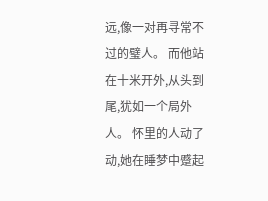远,像一对再寻常不过的璧人。 而他站在十米开外,从头到尾,犹如一个局外人。 怀里的人动了动,她在睡梦中蹙起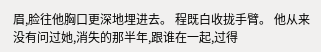眉,脸往他胸口更深地埋进去。 程既白收拢手臂。 他从来没有问过她,消失的那半年,跟谁在一起,过得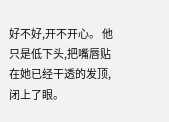好不好,开不开心。 他只是低下头,把嘴唇贴在她已经干透的发顶,闭上了眼。